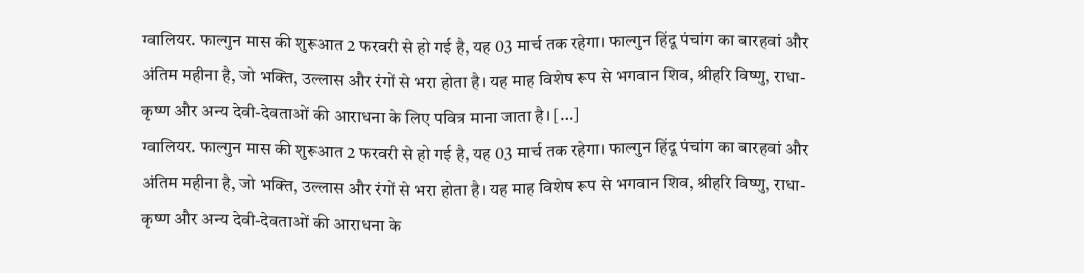ग्वालियर. फाल्गुन मास की शुरूआत 2 फरवरी से हो गई है, यह 03 मार्च तक रहेगा। फाल्गुन हिंदू पंचांग का बारहवां और अंतिम महीना है, जो भक्ति, उल्लास और रंगों से भरा होता है। यह माह विशेष रूप से भगवान शिव, श्रीहरि विष्णु, राधा-कृष्ण और अन्य देवी-देवताओं की आराधना के लिए पवित्र माना जाता है। […]
ग्वालियर. फाल्गुन मास की शुरूआत 2 फरवरी से हो गई है, यह 03 मार्च तक रहेगा। फाल्गुन हिंदू पंचांग का बारहवां और अंतिम महीना है, जो भक्ति, उल्लास और रंगों से भरा होता है। यह माह विशेष रूप से भगवान शिव, श्रीहरि विष्णु, राधा-कृष्ण और अन्य देवी-देवताओं की आराधना के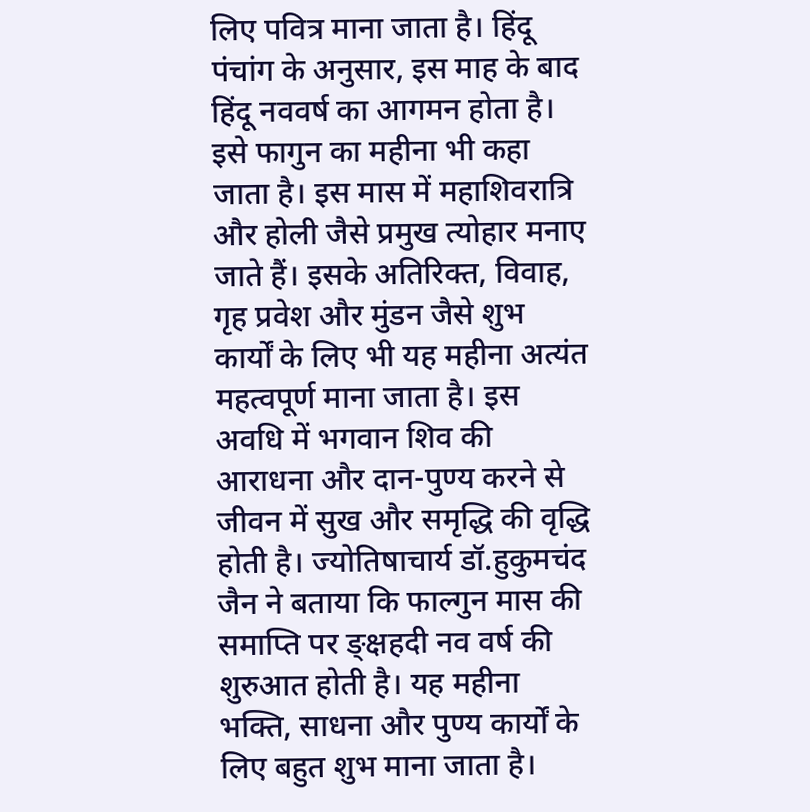लिए पवित्र माना जाता है। हिंदू पंचांग के अनुसार, इस माह के बाद हिंदू नववर्ष का आगमन होता है। इसे फागुन का महीना भी कहा जाता है। इस मास में महाशिवरात्रि और होली जैसे प्रमुख त्योहार मनाए जाते हैं। इसके अतिरिक्त, विवाह, गृह प्रवेश और मुंडन जैसे शुभ कार्यों के लिए भी यह महीना अत्यंत महत्वपूर्ण माना जाता है। इस अवधि में भगवान शिव की आराधना और दान-पुण्य करने से जीवन में सुख और समृद्धि की वृद्धि होती है। ज्योतिषाचार्य डॉ.हुकुमचंद जैन ने बताया कि फाल्गुन मास की समाप्ति पर ङ्क्षहदी नव वर्ष की शुरुआत होती है। यह महीना भक्ति, साधना और पुण्य कार्यों के लिए बहुत शुभ माना जाता है।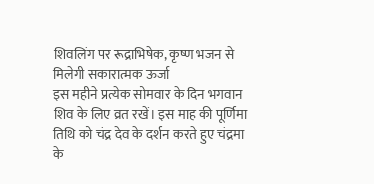शिवलिंग पर रूद्राभिषेक, कृष्ण भजन से मिलेगी सकारात्मक ऊर्जा
इस महीने प्रत्येक सोमवार के दिन भगवान शिव के लिए व्रत रखें। इस माह की पूर्णिमा तिथि को चंद्र देव के दर्शन करते हुए चंद्रमा के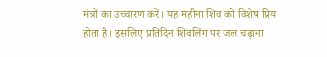मंत्रों का उच्चारण करें। यह महीना शिव को विशेष प्रिय होता है। इसलिए प्रतिदिन शिवलिंग पर जल चढ़ाना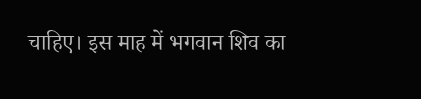चाहिए। इस माह में भगवान शिव का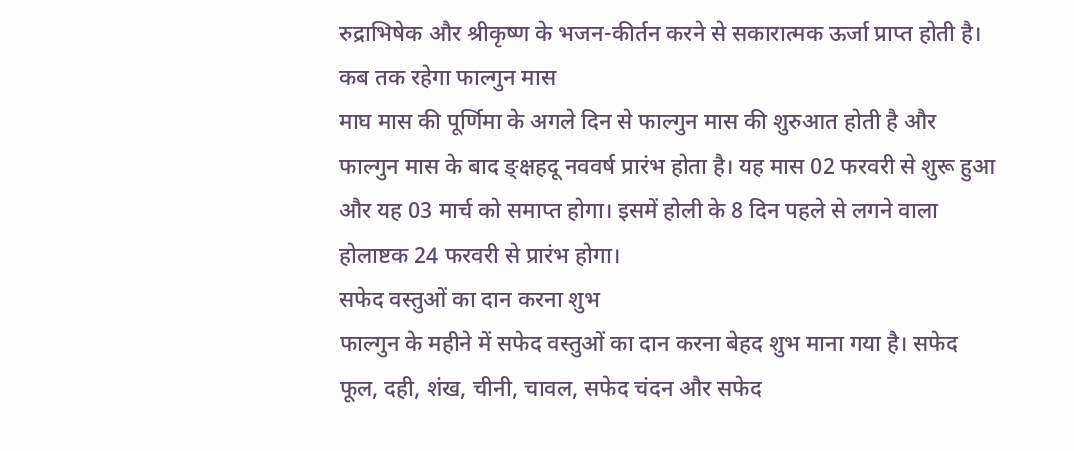रुद्राभिषेक और श्रीकृष्ण के भजन-कीर्तन करने से सकारात्मक ऊर्जा प्राप्त होती है।
कब तक रहेगा फाल्गुन मास
माघ मास की पूर्णिमा के अगले दिन से फाल्गुन मास की शुरुआत होती है और फाल्गुन मास के बाद ङ्क्षहदू नववर्ष प्रारंभ होता है। यह मास 02 फरवरी से शुरू हुआ और यह 03 मार्च को समाप्त होगा। इसमें होली के 8 दिन पहले से लगने वाला होलाष्टक 24 फरवरी से प्रारंभ होगा।
सफेद वस्तुओं का दान करना शुभ
फाल्गुन के महीने में सफेद वस्तुओं का दान करना बेहद शुभ माना गया है। सफेद फूल, दही, शंख, चीनी, चावल, सफेद चंदन और सफेद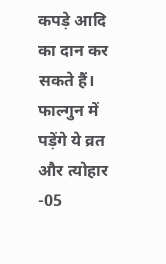कपड़े आदि का दान कर सकते हैं।
फाल्गुन में पड़ेंगे ये व्रत और त्योहार
-05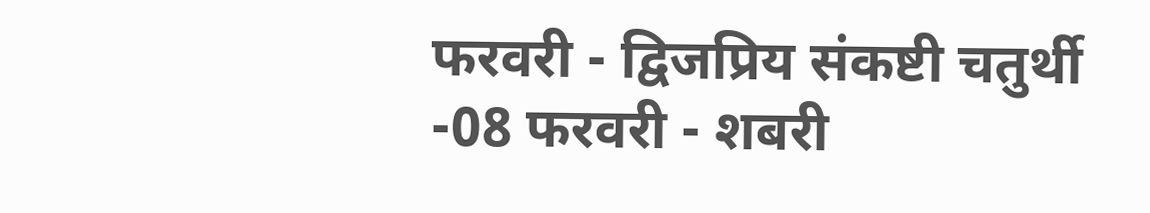फरवरी - द्विजप्रिय संकष्टी चतुर्थी
-08 फरवरी - शबरी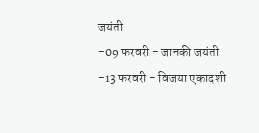जयंती
-09 फरवरी - जानकी जयंती
-13 फरवरी - विजया एकादशी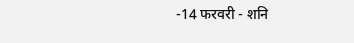-14 फरवरी - शनि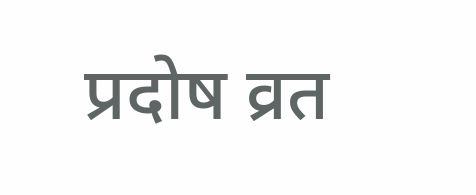प्रदोष व्रत